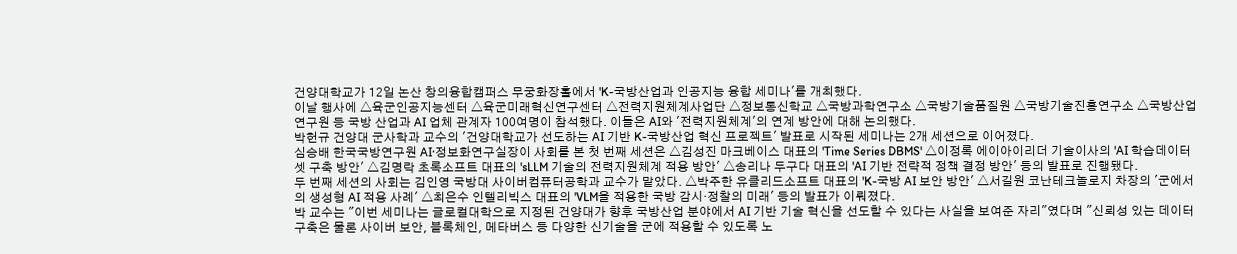건양대학교가 12일 논산 창의융합캠퍼스 무궁화장홀에서 'K-국방산업과 인공지능 융합 세미나'를 개최했다.
이날 행사에 △육군인공지능센터 △육군미래혁신연구센터 △전력지원체계사업단 △정보통신학교 △국방과학연구소 △국방기술품질원 △국방기술진흥연구소 △국방산업연구원 등 국방 산업과 AI 업체 관계자 100여명이 참석했다. 이들은 AI와 '전력지원체계'의 연계 방안에 대해 논의했다.
박헌규 건양대 군사학과 교수의 '건양대학교가 선도하는 AI 기반 K-국방산업 혁신 프로젝트' 발표로 시작된 세미나는 2개 세션으로 이어졌다.
심승배 한국국방연구원 AI·정보화연구실장이 사회를 본 첫 번째 세션은 △김성진 마크베이스 대표의 'Time Series DBMS' △이정록 에이아이리더 기술이사의 'AI 학습데이터셋 구축 방안' △김명락 초록소프트 대표의 'sLLM 기술의 전력지원체계 적용 방안' △송리나 두구다 대표의 'AI 기반 전략적 정책 결정 방안' 등의 발표로 진행됐다.
두 번째 세션의 사회는 김인영 국방대 사이버컴퓨터공학과 교수가 맡았다. △박주한 유클리드소프트 대표의 'K-국방 AI 보안 방안' △서길원 코난테크놀로지 차장의 '군에서의 생성형 AI 적용 사례' △최은수 인텔리빅스 대표의 'VLM을 적용한 국방 감시·정찰의 미래' 등의 발표가 이뤄졌다.
박 교수는 "이번 세미나는 글로컬대학으로 지정된 건양대가 향후 국방산업 분야에서 AI 기반 기술 혁신을 선도할 수 있다는 사실을 보여준 자리"였다며 "신뢰성 있는 데이터 구축은 물론 사이버 보안, 블록체인, 메타버스 등 다양한 신기술을 군에 적용할 수 있도록 노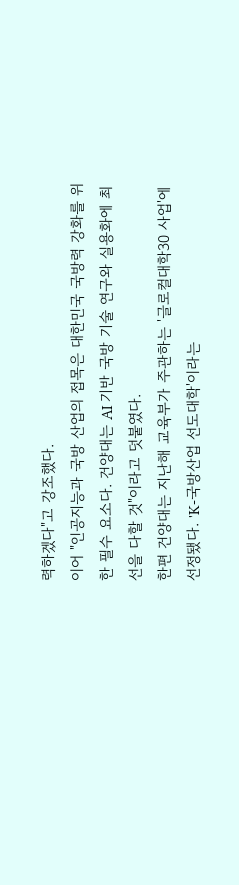력하겠다"고 강조했다.
이어 "인공지능과 국방 산업의 접목은 대한민국 국방력 강화를 위한 필수 요소다. 건양대는 AI 기반 국방 기술 연구와 실용화에 최선을 다할 것"이라고 덧붙였다.
한편 건양대는 지난해 교육부가 주관하는 '글로컬대학30 사업'에 선정됐다. 'K-국방산업 선도대학'이라는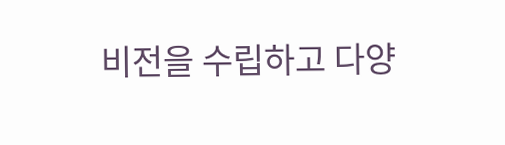비전을 수립하고 다양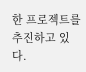한 프로젝트를 추진하고 있다.